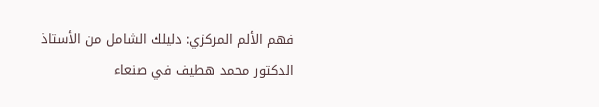فهم الألم المركزي: دليلك الشامل من الأستاذ الدكتور محمد هطيف في صنعاء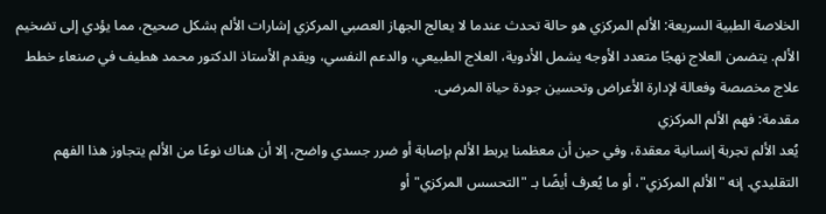الخلاصة الطبية السريعة: الألم المركزي هو حالة تحدث عندما لا يعالج الجهاز العصبي المركزي إشارات الألم بشكل صحيح، مما يؤدي إلى تضخيم الألم. يتضمن العلاج نهجًا متعدد الأوجه يشمل الأدوية، العلاج الطبيعي، والدعم النفسي، ويقدم الأستاذ الدكتور محمد هطيف في صنعاء خطط علاج مخصصة وفعالة لإدارة الأعراض وتحسين جودة حياة المرضى.
مقدمة: فهم الألم المركزي
يُعد الألم تجربة إنسانية معقدة، وفي حين أن معظمنا يربط الألم بإصابة أو ضرر جسدي واضح، إلا أن هناك نوعًا من الألم يتجاوز هذا الفهم التقليدي. إنه "الألم المركزي"، أو ما يُعرف أيضًا بـ "التحسس المركزي" أو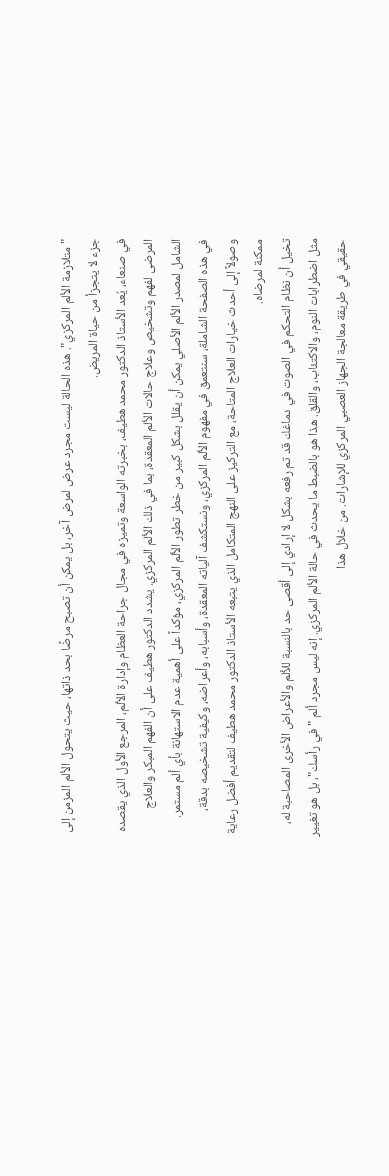"متلازمة الألم المركزي". هذه الحالة ليست مجرد عرض لمرض آخر، بل يمكن أن تصبح مرضًا بحد ذاتها، حيث يتحول الألم المزمن إلى جزء لا يتجزأ من حياة المريض.
في صنعاء، يُعد الأستاذ الدكتور محمد هطيف، بخبرته الواسعة وتميزه في مجال جراحة العظام وإدارة الألم، المرجع الأول الذي يقصده المرضى لفهم وتشخيص وعلاج حالات الألم المعقدة، بما في ذلك الألم المركزي. يشدد الدكتور هطيف على أن الفهم المبكر والعلاج الشامل لمصدر الألم الأصلي يمكن أن يقلل بشكل كبير من خطر تطور الألم المركزي، مؤكداً على أهمية عدم الاستهانة بأي ألم مستمر.
في هذه الصفحة الشاملة، سنتعمق في مفهوم الألم المركزي، ونستكشف آلياته المعقدة، وأسبابه، وأعراضه، وكيفية تشخيصه بدقة، وصولاً إلى أحدث خيارات العلاج المتاحة، مع التركيز على النهج المتكامل الذي يتبعه الأستاذ الدكتور محمد هطيف لتقديم أفضل رعاية ممكنة لمرضاه.
تخيل أن نظام التحكم في الصوت في دماغك قد تم رفعه بشكل لا إرادي إلى أقصى حد بالنسبة للألم والأعراض الأخرى المصاحبة له، مثل اضطرابات النوم، والاكتئاب، والقلق. هذا هو بالضبط ما يحدث في حالة الألم المركزي. إنه ليس مجرد ألم "في رأسك"، بل هو تغيير حقيقي في طريقة معالجة الجهاز العصبي المركزي للإشارات. من خلال هذا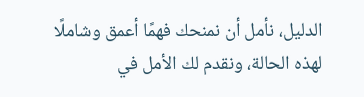الدليل، نأمل أن نمنحك فهمًا أعمق وشاملًا لهذه الحالة، ونقدم لك الأمل في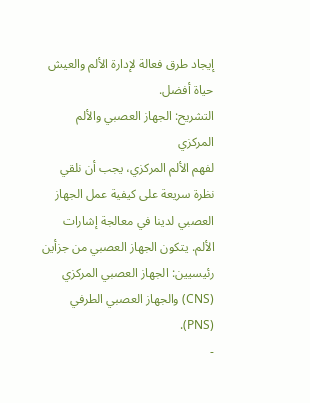إيجاد طرق فعالة لإدارة الألم والعيش حياة أفضل.
التشريح: الجهاز العصبي والألم المركزي
لفهم الألم المركزي، يجب أن نلقي نظرة سريعة على كيفية عمل الجهاز العصبي لدينا في معالجة إشارات الألم. يتكون الجهاز العصبي من جزأين رئيسيين: الجهاز العصبي المركزي (CNS) والجهاز العصبي الطرفي (PNS).
-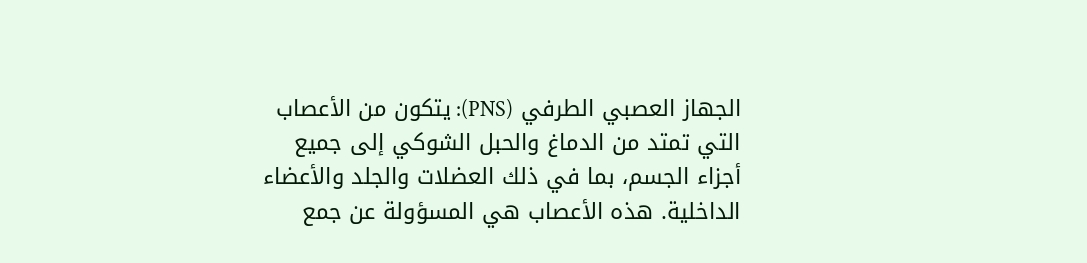الجهاز العصبي الطرفي (PNS): يتكون من الأعصاب التي تمتد من الدماغ والحبل الشوكي إلى جميع أجزاء الجسم، بما في ذلك العضلات والجلد والأعضاء الداخلية. هذه الأعصاب هي المسؤولة عن جمع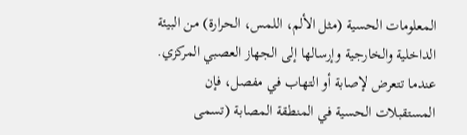المعلومات الحسية (مثل الألم، اللمس، الحرارة) من البيئة الداخلية والخارجية وإرسالها إلى الجهاز العصبي المركزي. عندما تتعرض لإصابة أو التهاب في مفصل، فإن المستقبلات الحسية في المنطقة المصابة (تسمى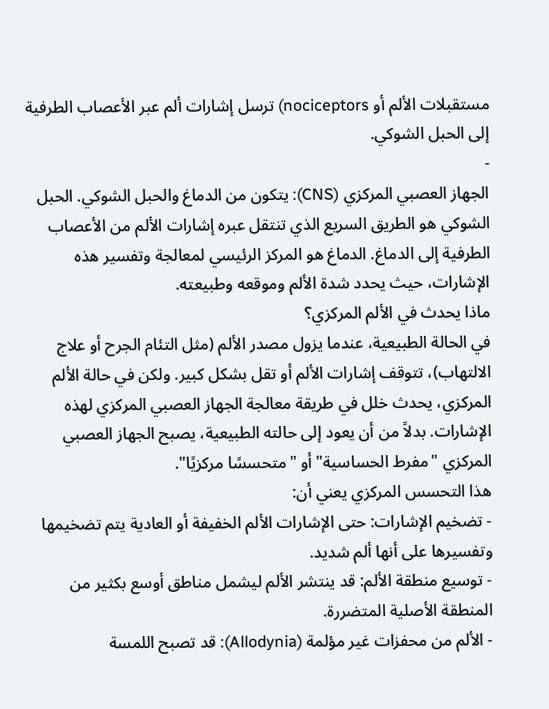مستقبلات الألم أو nociceptors) ترسل إشارات ألم عبر الأعصاب الطرفية إلى الحبل الشوكي.
-
الجهاز العصبي المركزي (CNS): يتكون من الدماغ والحبل الشوكي. الحبل الشوكي هو الطريق السريع الذي تنتقل عبره إشارات الألم من الأعصاب الطرفية إلى الدماغ. الدماغ هو المركز الرئيسي لمعالجة وتفسير هذه الإشارات، حيث يحدد شدة الألم وموقعه وطبيعته.
ماذا يحدث في الألم المركزي؟
في الحالة الطبيعية، عندما يزول مصدر الألم (مثل التئام الجرح أو علاج الالتهاب)، تتوقف إشارات الألم أو تقل بشكل كبير. ولكن في حالة الألم المركزي، يحدث خلل في طريقة معالجة الجهاز العصبي المركزي لهذه الإشارات. بدلاً من أن يعود إلى حالته الطبيعية، يصبح الجهاز العصبي المركزي "مفرط الحساسية" أو "متحسسًا مركزيًا".
هذا التحسس المركزي يعني أن:
- تضخيم الإشارات: حتى الإشارات الألم الخفيفة أو العادية يتم تضخيمها وتفسيرها على أنها ألم شديد.
- توسيع منطقة الألم: قد ينتشر الألم ليشمل مناطق أوسع بكثير من المنطقة الأصلية المتضررة.
- الألم من محفزات غير مؤلمة (Allodynia): قد تصبح اللمسة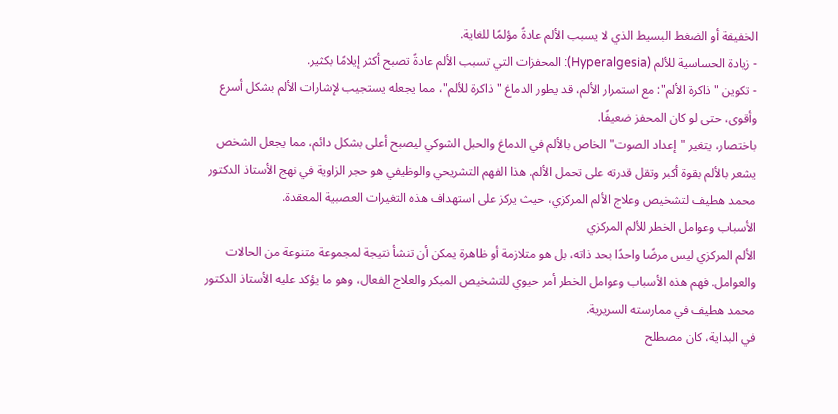الخفيفة أو الضغط البسيط الذي لا يسبب الألم عادةً مؤلمًا للغاية.
- زيادة الحساسية للألم (Hyperalgesia): المحفزات التي تسبب الألم عادةً تصبح أكثر إيلامًا بكثير.
- تكوين "ذاكرة الألم": مع استمرار الألم، قد يطور الدماغ "ذاكرة للألم"، مما يجعله يستجيب لإشارات الألم بشكل أسرع وأقوى، حتى لو كان المحفز ضعيفًا.
باختصار، يتغير "إعداد الصوت" الخاص بالألم في الدماغ والحبل الشوكي ليصبح أعلى بشكل دائم، مما يجعل الشخص يشعر بالألم بقوة أكبر وتقل قدرته على تحمل الألم. هذا الفهم التشريحي والوظيفي هو حجر الزاوية في نهج الأستاذ الدكتور محمد هطيف لتشخيص وعلاج الألم المركزي، حيث يركز على استهداف هذه التغيرات العصبية المعقدة.
الأسباب وعوامل الخطر للألم المركزي
الألم المركزي ليس مرضًا واحدًا بحد ذاته، بل هو متلازمة أو ظاهرة يمكن أن تنشأ نتيجة لمجموعة متنوعة من الحالات والعوامل. فهم هذه الأسباب وعوامل الخطر أمر حيوي للتشخيص المبكر والعلاج الفعال، وهو ما يؤكد عليه الأستاذ الدكتور محمد هطيف في ممارسته السريرية.
في البداية، كان مصطلح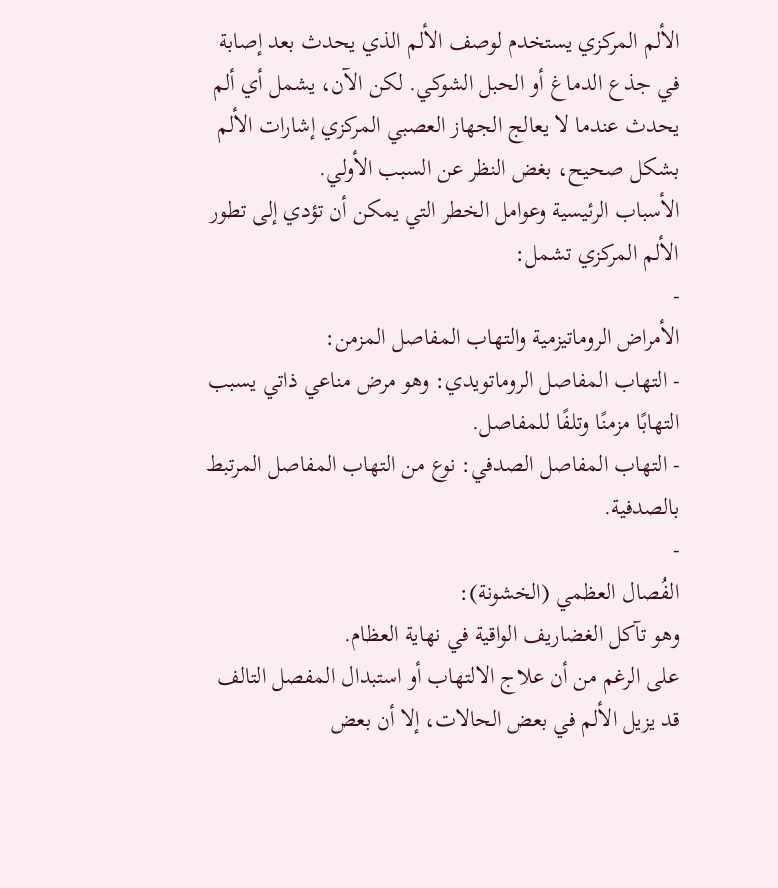الألم المركزي يستخدم لوصف الألم الذي يحدث بعد إصابة في جذع الدماغ أو الحبل الشوكي. لكن الآن، يشمل أي ألم يحدث عندما لا يعالج الجهاز العصبي المركزي إشارات الألم بشكل صحيح، بغض النظر عن السبب الأولي.
الأسباب الرئيسية وعوامل الخطر التي يمكن أن تؤدي إلى تطور الألم المركزي تشمل:
-
الأمراض الروماتيزمية والتهاب المفاصل المزمن:
- التهاب المفاصل الروماتويدي: وهو مرض مناعي ذاتي يسبب التهابًا مزمنًا وتلفًا للمفاصل.
- التهاب المفاصل الصدفي: نوع من التهاب المفاصل المرتبط بالصدفية.
-
الفُصال العظمي (الخشونة):
وهو تآكل الغضاريف الواقية في نهاية العظام.
على الرغم من أن علاج الالتهاب أو استبدال المفصل التالف قد يزيل الألم في بعض الحالات، إلا أن بعض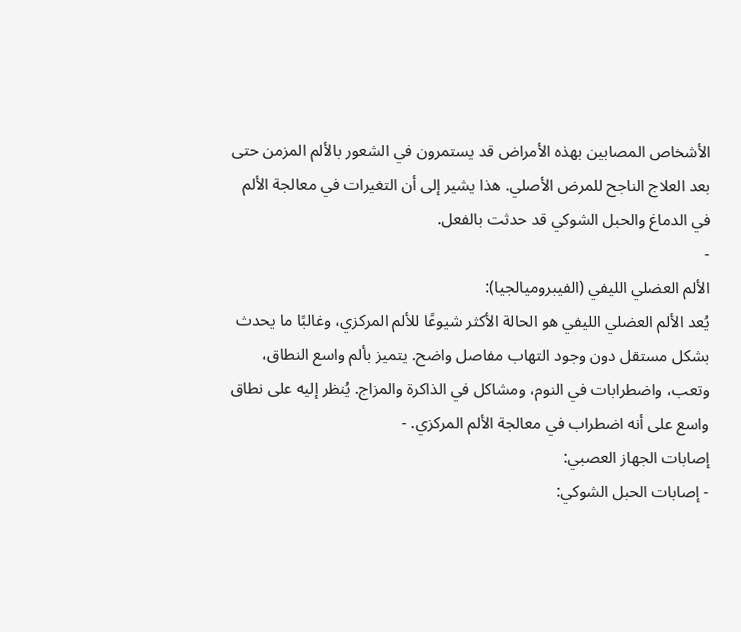الأشخاص المصابين بهذه الأمراض قد يستمرون في الشعور بالألم المزمن حتى بعد العلاج الناجح للمرض الأصلي. هذا يشير إلى أن التغيرات في معالجة الألم في الدماغ والحبل الشوكي قد حدثت بالفعل.
-
الألم العضلي الليفي (الفيبروميالجيا):
يُعد الألم العضلي الليفي هو الحالة الأكثر شيوعًا للألم المركزي، وغالبًا ما يحدث بشكل مستقل دون وجود التهاب مفاصل واضح. يتميز بألم واسع النطاق، وتعب، واضطرابات في النوم، ومشاكل في الذاكرة والمزاج. يُنظر إليه على نطاق واسع على أنه اضطراب في معالجة الألم المركزي. -
إصابات الجهاز العصبي:
- إصابات الحبل الشوكي: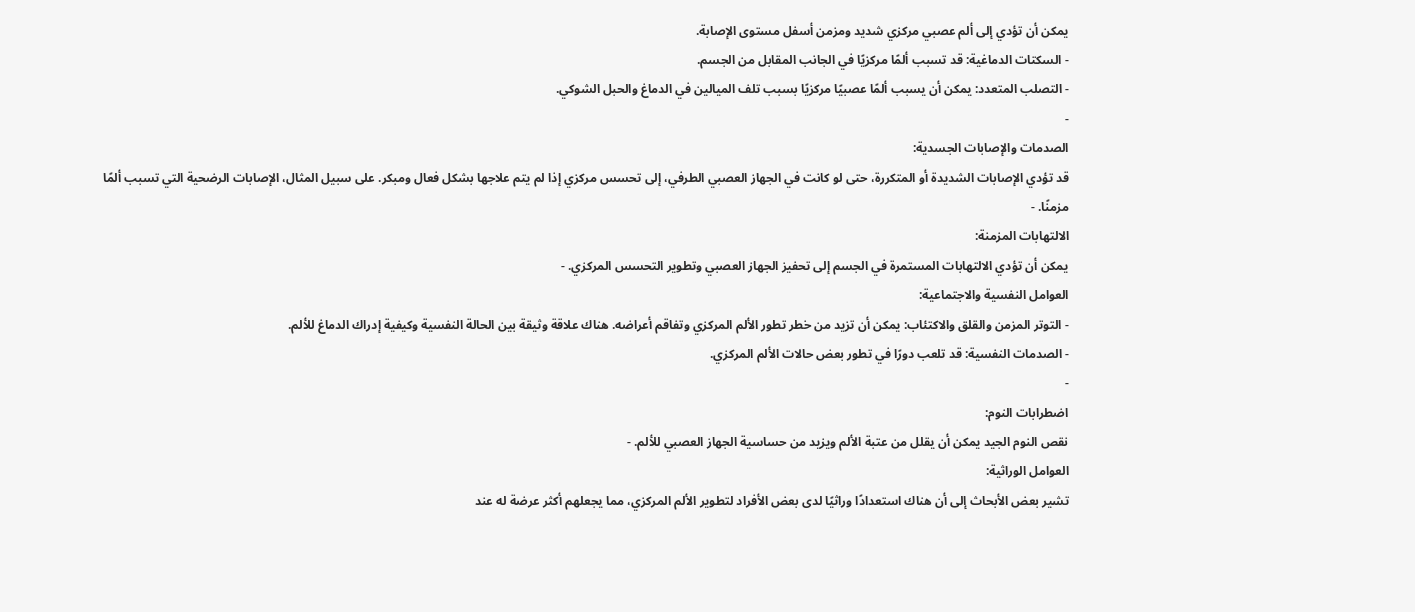يمكن أن تؤدي إلى ألم عصبي مركزي شديد ومزمن أسفل مستوى الإصابة.
- السكتات الدماغية: قد تسبب ألمًا مركزيًا في الجانب المقابل من الجسم.
- التصلب المتعدد: يمكن أن يسبب ألمًا عصبيًا مركزيًا بسبب تلف الميالين في الدماغ والحبل الشوكي.
-
الصدمات والإصابات الجسدية:
قد تؤدي الإصابات الشديدة أو المتكررة، حتى لو كانت في الجهاز العصبي الطرفي، إلى تحسس مركزي إذا لم يتم علاجها بشكل فعال ومبكر. على سبيل المثال، الإصابات الرضحية التي تسبب ألمًا مزمنًا. -
الالتهابات المزمنة:
يمكن أن تؤدي الالتهابات المستمرة في الجسم إلى تحفيز الجهاز العصبي وتطوير التحسس المركزي. -
العوامل النفسية والاجتماعية:
- التوتر المزمن والقلق والاكتئاب: يمكن أن تزيد من خطر تطور الألم المركزي وتفاقم أعراضه. هناك علاقة وثيقة بين الحالة النفسية وكيفية إدراك الدماغ للألم.
- الصدمات النفسية: قد تلعب دورًا في تطور بعض حالات الألم المركزي.
-
اضطرابات النوم:
نقص النوم الجيد يمكن أن يقلل من عتبة الألم ويزيد من حساسية الجهاز العصبي للألم. -
العوامل الوراثية:
تشير بعض الأبحاث إلى أن هناك استعدادًا وراثيًا لدى بعض الأفراد لتطوير الألم المركزي، مما يجعلهم أكثر عرضة له عند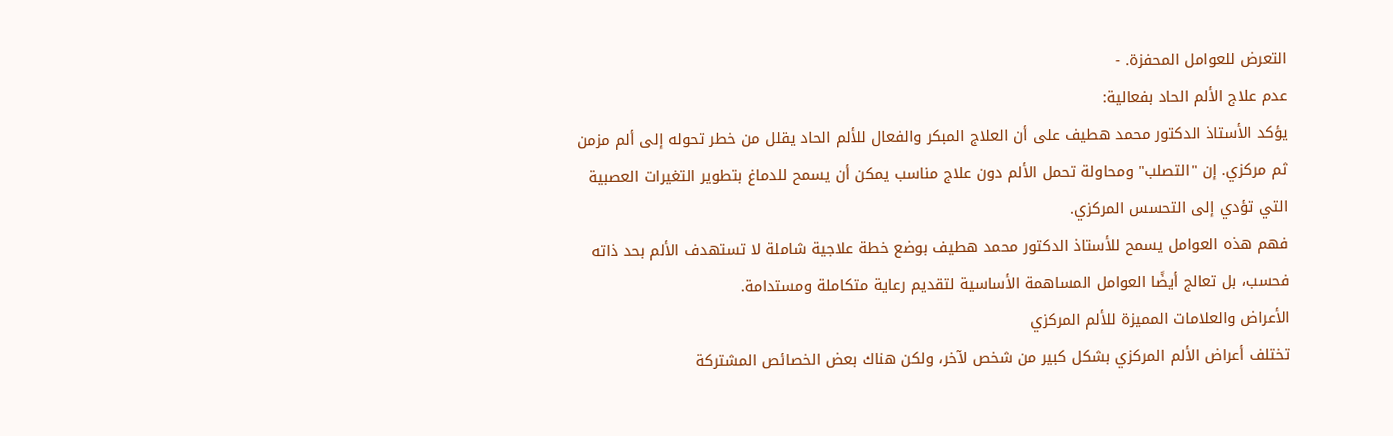التعرض للعوامل المحفزة. -
عدم علاج الألم الحاد بفعالية:
يؤكد الأستاذ الدكتور محمد هطيف على أن العلاج المبكر والفعال للألم الحاد يقلل من خطر تحوله إلى ألم مزمن ثم مركزي. إن "التصلب" ومحاولة تحمل الألم دون علاج مناسب يمكن أن يسمح للدماغ بتطوير التغيرات العصبية التي تؤدي إلى التحسس المركزي.
فهم هذه العوامل يسمح للأستاذ الدكتور محمد هطيف بوضع خطة علاجية شاملة لا تستهدف الألم بحد ذاته فحسب، بل تعالج أيضًا العوامل المساهمة الأساسية لتقديم رعاية متكاملة ومستدامة.
الأعراض والعلامات المميزة للألم المركزي
تختلف أعراض الألم المركزي بشكل كبير من شخص لآخر، ولكن هناك بعض الخصائص المشتركة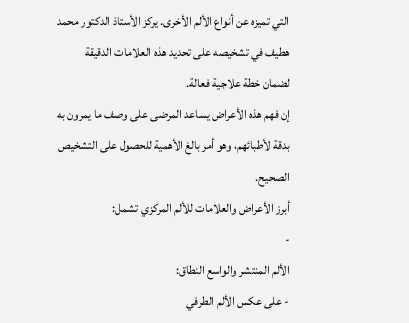التي تميزه عن أنواع الألم الأخرى. يركز الأستاذ الدكتور محمد هطيف في تشخيصه على تحديد هذه العلامات الدقيقة لضمان خطة علاجية فعالة.
إن فهم هذه الأعراض يساعد المرضى على وصف ما يمرون به بدقة لأطبائهم، وهو أمر بالغ الأهمية للحصول على التشخيص الصحيح.
أبرز الأعراض والعلامات للألم المركزي تشمل:
-
الألم المنتشر والواسع النطاق:
- على عكس الألم الطرفي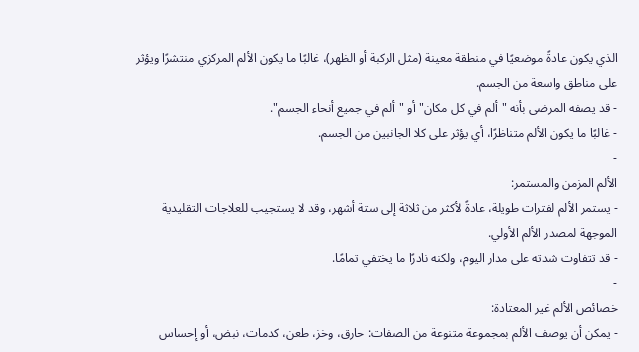الذي يكون عادةً موضعيًا في منطقة معينة (مثل الركبة أو الظهر)، غالبًا ما يكون الألم المركزي منتشرًا ويؤثر على مناطق واسعة من الجسم.
- قد يصفه المرضى بأنه "ألم في كل مكان" أو "ألم في جميع أنحاء الجسم".
- غالبًا ما يكون الألم متناظرًا، أي يؤثر على كلا الجانبين من الجسم.
-
الألم المزمن والمستمر:
- يستمر الألم لفترات طويلة، عادةً لأكثر من ثلاثة إلى ستة أشهر، وقد لا يستجيب للعلاجات التقليدية الموجهة لمصدر الألم الأولي.
- قد تتفاوت شدته على مدار اليوم، ولكنه نادرًا ما يختفي تمامًا.
-
خصائص الألم غير المعتادة:
- يمكن أن يوصف الألم بمجموعة متنوعة من الصفات: حارق، وخز، طعن، كدمات، نبض، أو إحساس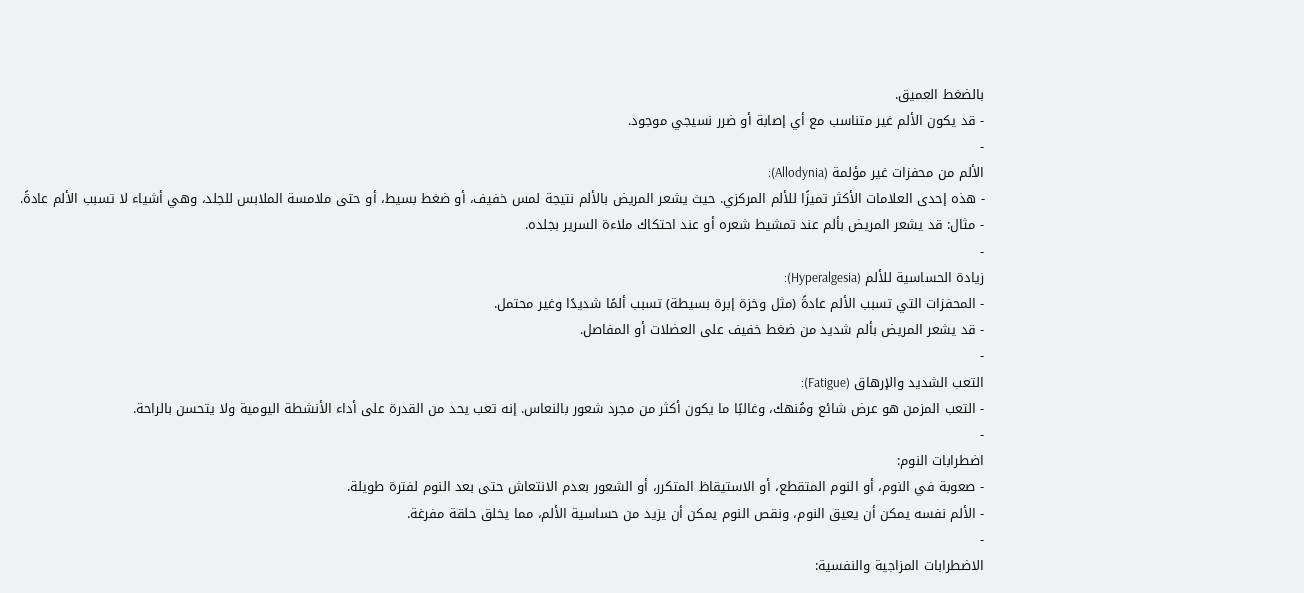بالضغط العميق.
- قد يكون الألم غير متناسب مع أي إصابة أو ضرر نسيجي موجود.
-
الألم من محفزات غير مؤلمة (Allodynia):
- هذه إحدى العلامات الأكثر تميزًا للألم المركزي. حيث يشعر المريض بالألم نتيجة لمس خفيف، أو ضغط بسيط، أو حتى ملامسة الملابس للجلد، وهي أشياء لا تسبب الألم عادةً.
- مثال: قد يشعر المريض بألم عند تمشيط شعره أو عند احتكاك ملاءة السرير بجلده.
-
زيادة الحساسية للألم (Hyperalgesia):
- المحفزات التي تسبب الألم عادةً (مثل وخزة إبرة بسيطة) تسبب ألمًا شديدًا وغير محتمل.
- قد يشعر المريض بألم شديد من ضغط خفيف على العضلات أو المفاصل.
-
التعب الشديد والإرهاق (Fatigue):
- التعب المزمن هو عرض شائع ومُنهك، وغالبًا ما يكون أكثر من مجرد شعور بالنعاس. إنه تعب يحد من القدرة على أداء الأنشطة اليومية ولا يتحسن بالراحة.
-
اضطرابات النوم:
- صعوبة في النوم، أو النوم المتقطع، أو الاستيقاظ المتكرر، أو الشعور بعدم الانتعاش حتى بعد النوم لفترة طويلة.
- الألم نفسه يمكن أن يعيق النوم، ونقص النوم يمكن أن يزيد من حساسية الألم، مما يخلق حلقة مفرغة.
-
الاضطرابات المزاجية والنفسية: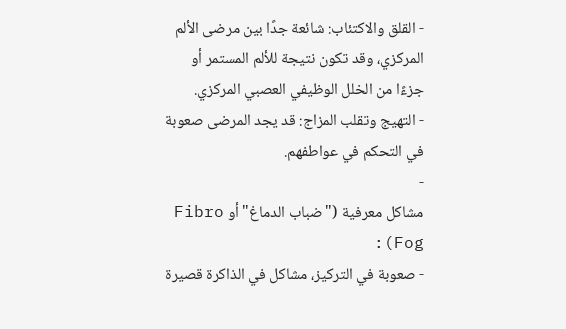- القلق والاكتئاب: شائعة جدًا بين مرضى الألم المركزي، وقد تكون نتيجة للألم المستمر أو جزءًا من الخلل الوظيفي العصبي المركزي.
- التهيج وتقلب المزاج: قد يجد المرضى صعوبة في التحكم في عواطفهم.
-
مشاكل معرفية ("ضباب الدماغ" أو Fibro Fog):
- صعوبة في التركيز، مشاكل في الذاكرة قصيرة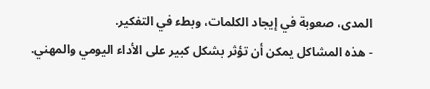المدى، صعوبة في إيجاد الكلمات، وبطء في التفكير.
- هذه المشاكل يمكن أن تؤثر بشكل كبير على الأداء اليومي والمهني.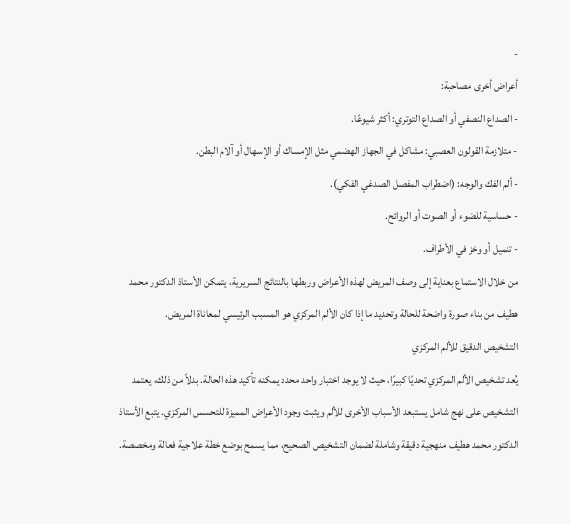-
أعراض أخرى مصاحبة:
- الصداع النصفي أو الصداع التوتري: أكثر شيوعًا.
- متلازمة القولون العصبي: مشاكل في الجهاز الهضمي مثل الإمساك أو الإسهال أو آلام البطن.
- ألم الفك والوجه: (اضطراب المفصل الصدغي الفكي).
- حساسية للضوء أو الصوت أو الروائح.
- تنميل أو وخز في الأطراف.
من خلال الاستماع بعناية إلى وصف المريض لهذه الأعراض وربطها بالنتائج السريرية، يتمكن الأستاذ الدكتور محمد هطيف من بناء صورة واضحة للحالة وتحديد ما إذا كان الألم المركزي هو المسبب الرئيسي لمعاناة المريض.
التشخيص الدقيق للألم المركزي
يُعد تشخيص الألم المركزي تحديًا كبيرًا، حيث لا يوجد اختبار واحد محدد يمكنه تأكيد هذه الحالة. بدلاً من ذلك، يعتمد التشخيص على نهج شامل يستبعد الأسباب الأخرى للألم ويثبت وجود الأعراض المميزة للتحسس المركزي. يتبع الأستاذ الدكتور محمد هطيف منهجية دقيقة وشاملة لضمان التشخيص الصحيح، مما يسمح بوضع خطة علاجية فعالة ومخصصة.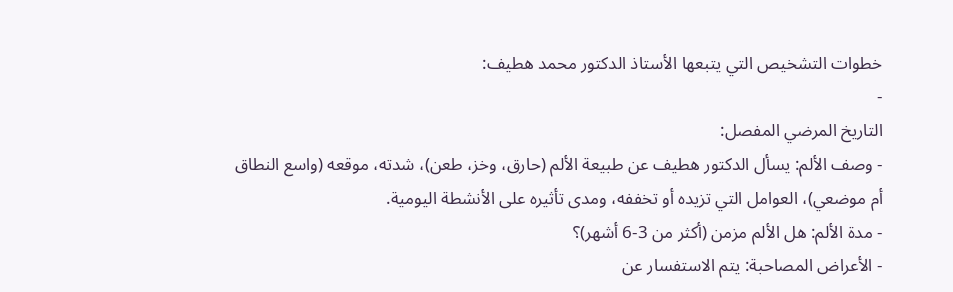خطوات التشخيص التي يتبعها الأستاذ الدكتور محمد هطيف:
-
التاريخ المرضي المفصل:
- وصف الألم: يسأل الدكتور هطيف عن طبيعة الألم (حارق، وخز، طعن)، شدته، موقعه (واسع النطاق أم موضعي)، العوامل التي تزيده أو تخففه، ومدى تأثيره على الأنشطة اليومية.
- مدة الألم: هل الألم مزمن (أكثر من 3-6 أشهر)؟
- الأعراض المصاحبة: يتم الاستفسار عن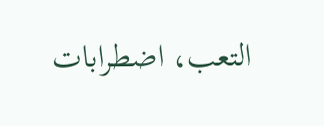التعب، اضطرابات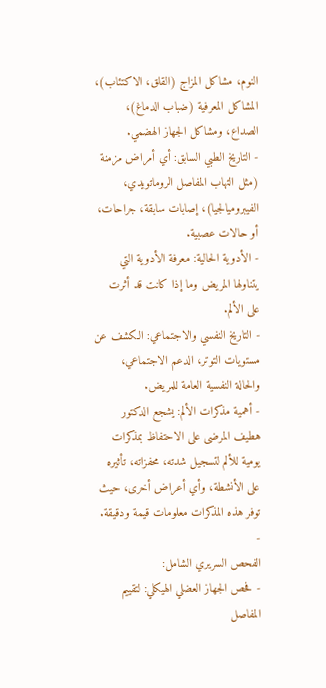النوم، مشاكل المزاج (القلق، الاكتئاب)، المشاكل المعرفية (ضباب الدماغ)، الصداع، ومشاكل الجهاز الهضمي.
- التاريخ الطبي السابق: أي أمراض مزمنة (مثل التهاب المفاصل الروماتويدي، الفيبروميالجيا)، إصابات سابقة، جراحات، أو حالات عصبية.
- الأدوية الحالية: معرفة الأدوية التي يتناولها المريض وما إذا كانت قد أثرت على الألم.
- التاريخ النفسي والاجتماعي: الكشف عن مستويات التوتر، الدعم الاجتماعي، والحالة النفسية العامة للمريض.
- أهمية مذكرات الألم: يشجع الدكتور هطيف المرضى على الاحتفاظ بمذكرات يومية للألم لتسجيل شدته، محفزاته، تأثيره على الأنشطة، وأي أعراض أخرى، حيث توفر هذه المذكرات معلومات قيمة ودقيقة.
-
الفحص السريري الشامل:
- فحص الجهاز العضلي الهيكلي: لتقييم المفاصل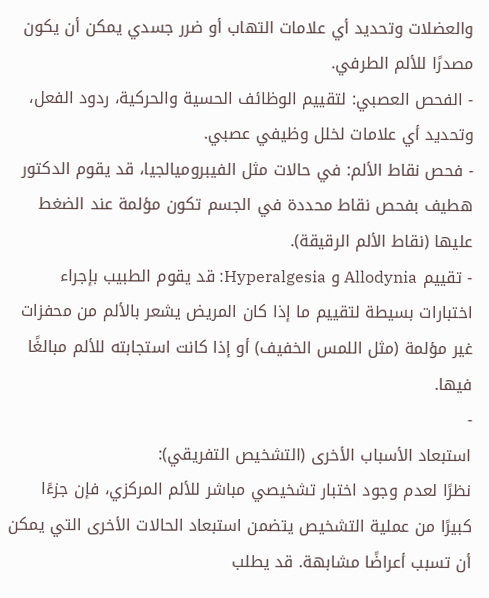والعضلات وتحديد أي علامات التهاب أو ضرر جسدي يمكن أن يكون مصدرًا للألم الطرفي.
- الفحص العصبي: لتقييم الوظائف الحسية والحركية، ردود الفعل، وتحديد أي علامات لخلل وظيفي عصبي.
- فحص نقاط الألم: في حالات مثل الفيبروميالجيا، قد يقوم الدكتور هطيف بفحص نقاط محددة في الجسم تكون مؤلمة عند الضغط عليها (نقاط الألم الرقيقة).
- تقييم Allodynia و Hyperalgesia: قد يقوم الطبيب بإجراء اختبارات بسيطة لتقييم ما إذا كان المريض يشعر بالألم من محفزات غير مؤلمة (مثل اللمس الخفيف) أو إذا كانت استجابته للألم مبالغًا فيها.
-
استبعاد الأسباب الأخرى (التشخيص التفريقي):
نظرًا لعدم وجود اختبار تشخيصي مباشر للألم المركزي، فإن جزءًا كبيرًا من عملية التشخيص يتضمن استبعاد الحالات الأخرى التي يمكن أن تسبب أعراضًا مشابهة. قد يطلب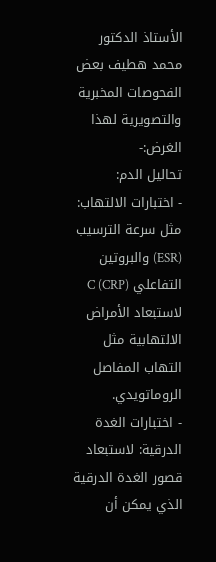الأستاذ الدكتور محمد هطيف بعض الفحوصات المخبرية والتصويرية لهذا الغرض:-
تحاليل الدم:
- اختبارات الالتهاب: مثل سرعة الترسيب (ESR) والبروتين التفاعلي C (CRP) لاستبعاد الأمراض الالتهابية مثل التهاب المفاصل الروماتويدي.
- اختبارات الغدة الدرقية: لاستبعاد قصور الغدة الدرقية الذي يمكن أن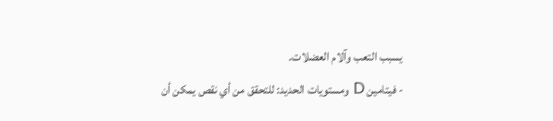يسبب التعب وآلام العضلات.
- فيتامين D ومستويات الحديد: للتحقق من أي نقص يمكن أن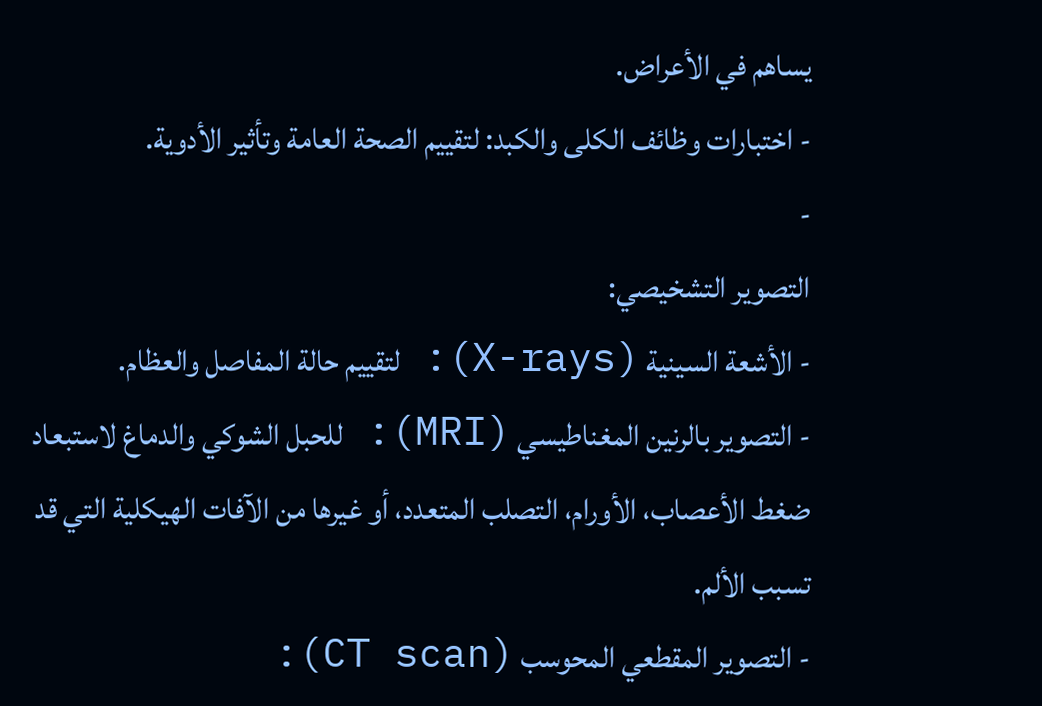يساهم في الأعراض.
- اختبارات وظائف الكلى والكبد: لتقييم الصحة العامة وتأثير الأدوية.
-
التصوير التشخيصي:
- الأشعة السينية (X-rays): لتقييم حالة المفاصل والعظام.
- التصوير بالرنين المغناطيسي (MRI): للحبل الشوكي والدماغ لاستبعاد ضغط الأعصاب، الأورام، التصلب المتعدد، أو غيرها من الآفات الهيكلية التي قد تسبب الألم.
- التصوير المقطعي المحوسب (CT scan):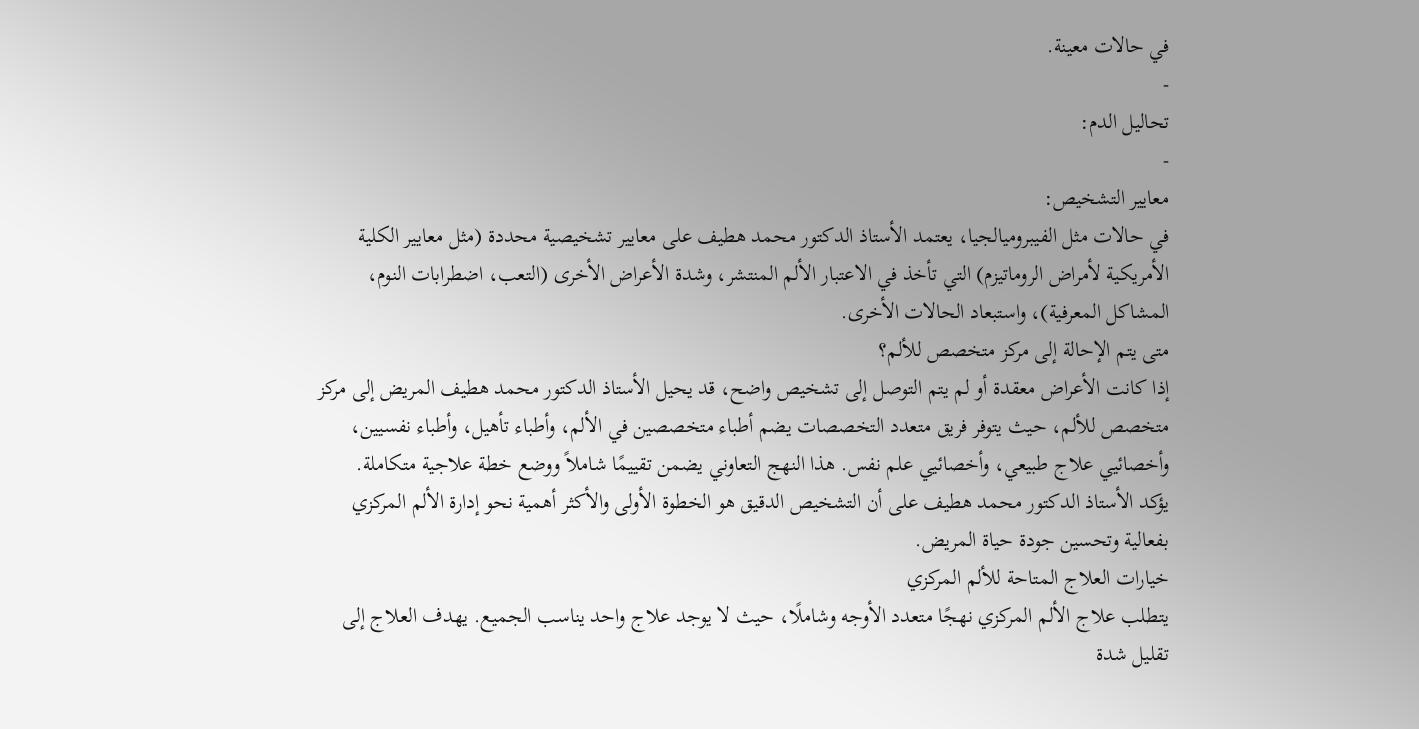في حالات معينة.
-
تحاليل الدم:
-
معايير التشخيص:
في حالات مثل الفيبروميالجيا، يعتمد الأستاذ الدكتور محمد هطيف على معايير تشخيصية محددة (مثل معايير الكلية الأمريكية لأمراض الروماتيزم) التي تأخذ في الاعتبار الألم المنتشر، وشدة الأعراض الأخرى (التعب، اضطرابات النوم، المشاكل المعرفية)، واستبعاد الحالات الأخرى.
متى يتم الإحالة إلى مركز متخصص للألم؟
إذا كانت الأعراض معقدة أو لم يتم التوصل إلى تشخيص واضح، قد يحيل الأستاذ الدكتور محمد هطيف المريض إلى مركز متخصص للألم، حيث يتوفر فريق متعدد التخصصات يضم أطباء متخصصين في الألم، وأطباء تأهيل، وأطباء نفسيين، وأخصائيي علاج طبيعي، وأخصائيي علم نفس. هذا النهج التعاوني يضمن تقييمًا شاملاً ووضع خطة علاجية متكاملة.
يؤكد الأستاذ الدكتور محمد هطيف على أن التشخيص الدقيق هو الخطوة الأولى والأكثر أهمية نحو إدارة الألم المركزي بفعالية وتحسين جودة حياة المريض.
خيارات العلاج المتاحة للألم المركزي
يتطلب علاج الألم المركزي نهجًا متعدد الأوجه وشاملًا، حيث لا يوجد علاج واحد يناسب الجميع. يهدف العلاج إلى تقليل شدة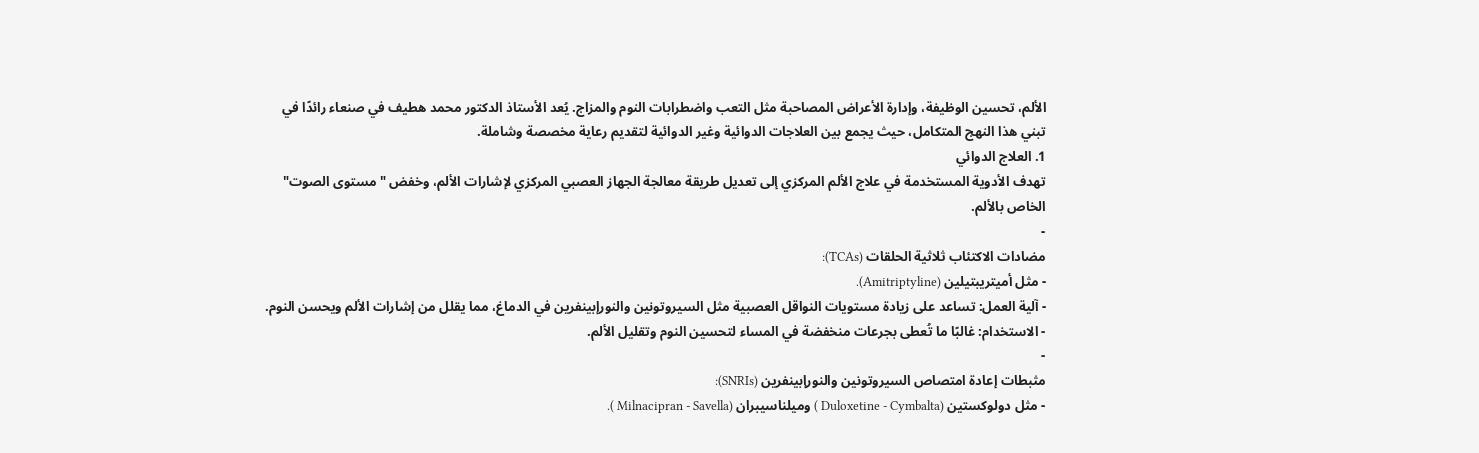الألم، تحسين الوظيفة، وإدارة الأعراض المصاحبة مثل التعب واضطرابات النوم والمزاج. يُعد الأستاذ الدكتور محمد هطيف في صنعاء رائدًا في تبني هذا النهج المتكامل، حيث يجمع بين العلاجات الدوائية وغير الدوائية لتقديم رعاية مخصصة وشاملة.
1. العلاج الدوائي
تهدف الأدوية المستخدمة في علاج الألم المركزي إلى تعديل طريقة معالجة الجهاز العصبي المركزي لإشارات الألم، وخفض "مستوى الصوت" الخاص بالألم.
-
مضادات الاكتئاب ثلاثية الحلقات (TCAs):
- مثل أميتريبتيلين (Amitriptyline).
- آلية العمل: تساعد على زيادة مستويات النواقل العصبية مثل السيروتونين والنورإبينفرين في الدماغ، مما يقلل من إشارات الألم ويحسن النوم.
- الاستخدام: غالبًا ما تُعطى بجرعات منخفضة في المساء لتحسين النوم وتقليل الألم.
-
مثبطات إعادة امتصاص السيروتونين والنورإبينفرين (SNRIs):
- مثل دولوكستين (Duloxetine - Cymbalta ) وميلناسيبران (Milnacipran - Savella ).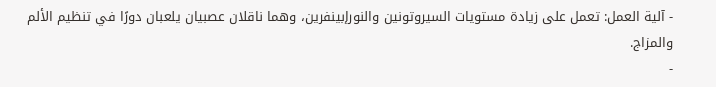- آلية العمل: تعمل على زيادة مستويات السيروتونين والنورإبينفرين، وهما ناقلان عصبيان يلعبان دورًا في تنظيم الألم والمزاج.
-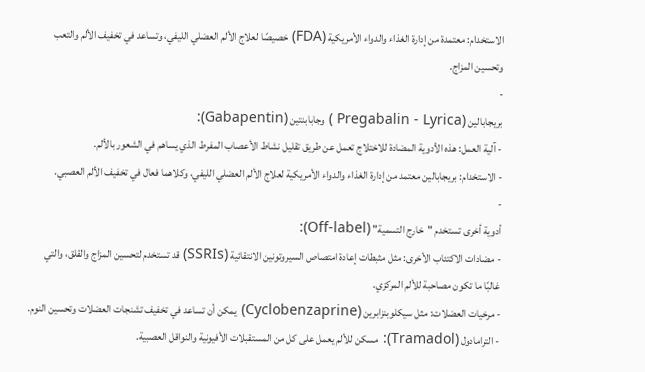الاستخدام: معتمدة من إدارة الغذاء والدواء الأمريكية (FDA) خصيصًا لعلاج الألم العضلي الليفي، وتساعد في تخفيف الألم والتعب وتحسين المزاج.
-
بريجابالين (Pregabalin - Lyrica ) وجابابنتين (Gabapentin):
- آلية العمل: هذه الأدوية المضادة للاختلاج تعمل عن طريق تقليل نشاط الأعصاب المفرط الذي يساهم في الشعور بالألم.
- الاستخدام: بريجابالين معتمد من إدارة الغذاء والدواء الأمريكية لعلاج الألم العضلي الليفي، وكلاهما فعال في تخفيف الألم العصبي.
-
أدوية أخرى تستخدم "خارج التسمية" (Off-label):
- مضادات الاكتئاب الأخرى: مثل مثبطات إعادة امتصاص السيروتونين الانتقائية (SSRIs) قد تستخدم لتحسين المزاج والقلق، والتي غالبًا ما تكون مصاحبة للألم المركزي.
- مرخيات العضلات: مثل سيكلوبنزابرين (Cyclobenzaprine) يمكن أن تساعد في تخفيف تشنجات العضلات وتحسين النوم.
- الترامادول (Tramadol): مسكن للألم يعمل على كل من المستقبلات الأفيونية والنواقل العصبية.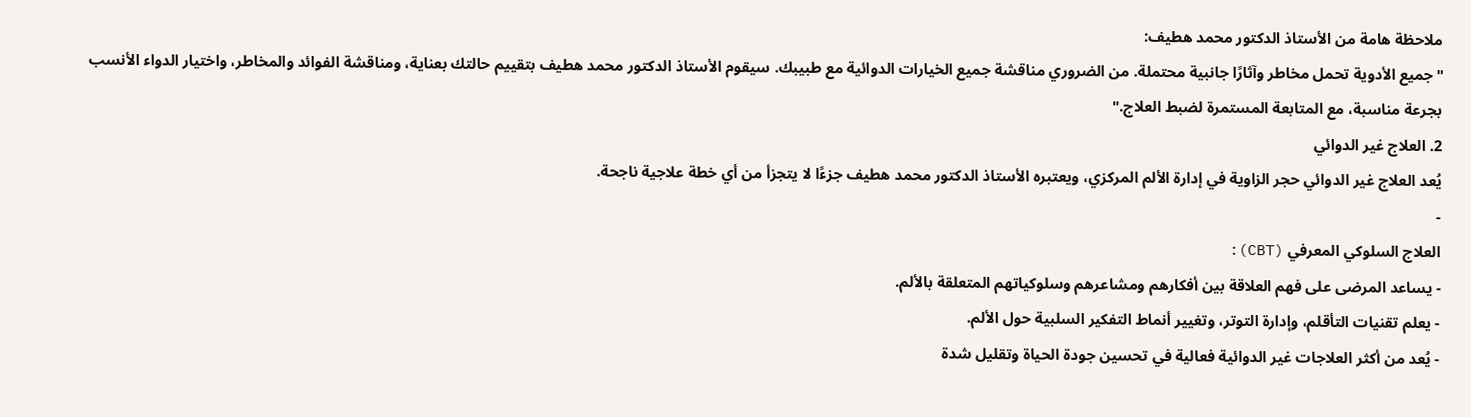ملاحظة هامة من الأستاذ الدكتور محمد هطيف:
"جميع الأدوية تحمل مخاطر وآثارًا جانبية محتملة. من الضروري مناقشة جميع الخيارات الدوائية مع طبيبك. سيقوم الأستاذ الدكتور محمد هطيف بتقييم حالتك بعناية، ومناقشة الفوائد والمخاطر، واختيار الدواء الأنسب بجرعة مناسبة، مع المتابعة المستمرة لضبط العلاج."
2. العلاج غير الدوائي
يُعد العلاج غير الدوائي حجر الزاوية في إدارة الألم المركزي، ويعتبره الأستاذ الدكتور محمد هطيف جزءًا لا يتجزأ من أي خطة علاجية ناجحة.
-
العلاج السلوكي المعرفي (CBT):
- يساعد المرضى على فهم العلاقة بين أفكارهم ومشاعرهم وسلوكياتهم المتعلقة بالألم.
- يعلم تقنيات التأقلم، وإدارة التوتر، وتغيير أنماط التفكير السلبية حول الألم.
- يُعد من أكثر العلاجات غير الدوائية فعالية في تحسين جودة الحياة وتقليل شدة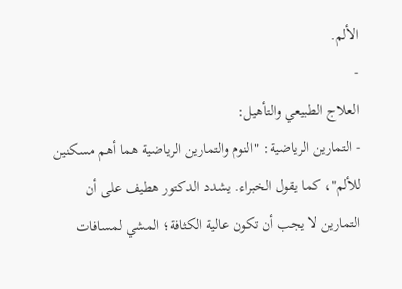الألم.
-
العلاج الطبيعي والتأهيل:
- التمارين الرياضية: "النوم والتمارين الرياضية هما أهم مسكنين للألم"، كما يقول الخبراء. يشدد الدكتور هطيف على أن التمارين لا يجب أن تكون عالية الكثافة؛ المشي لمسافات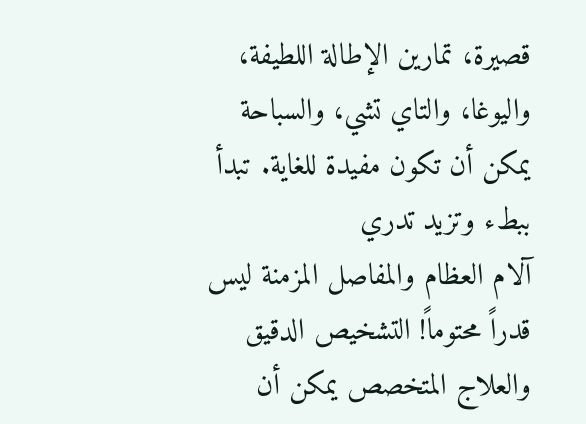قصيرة، تمارين الإطالة اللطيفة، واليوغا، والتاي تشي، والسباحة يمكن أن تكون مفيدة للغاية. تبدأ ببطء وتزيد تدري
آلام العظام والمفاصل المزمنة ليس قدراً محتوماً! التشخيص الدقيق والعلاج المتخصص يمكن أن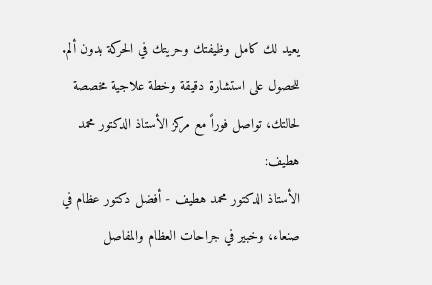يعيد لك كامل وظيفتك وحريتك في الحركة بدون ألم.
للحصول على استشارة دقيقة وخطة علاجية مخصصة لحالتك، تواصل فوراً مع مركز الأستاذ الدكتور محمد هطيف:
الأستاذ الدكتور محمد هطيف - أفضل دكتور عظام في صنعاء، وخبير في جراحات العظام والمفاصل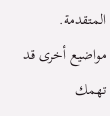المتقدمة.
مواضيع أخرى قد تهمك